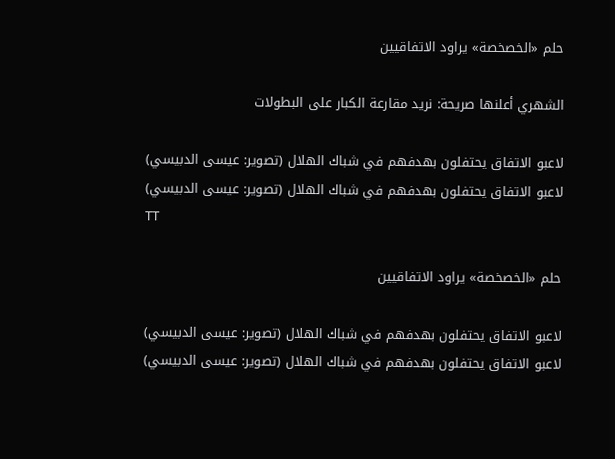حلم «الخصخصة» يراود الاتفاقيين

الشهري أعلنها صريحة: نريد مقارعة الكبار على البطولات

لاعبو الاتفاق يحتفلون بهدفهم في شباك الهلال (تصوير: عيسى الدبيسي)
لاعبو الاتفاق يحتفلون بهدفهم في شباك الهلال (تصوير: عيسى الدبيسي)
TT

حلم «الخصخصة» يراود الاتفاقيين

لاعبو الاتفاق يحتفلون بهدفهم في شباك الهلال (تصوير: عيسى الدبيسي)
لاعبو الاتفاق يحتفلون بهدفهم في شباك الهلال (تصوير: عيسى الدبيسي)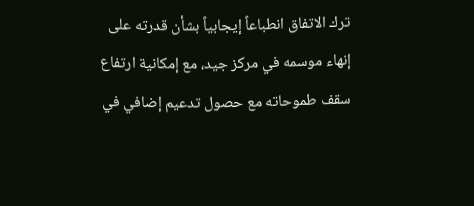ترك الاتفاق انطباعاً إيجابياً بشأن قدرته على إنهاء موسمه في مركز جيد، مع إمكانية ارتفاع سقف طموحاته مع حصول تدعيم إضافي في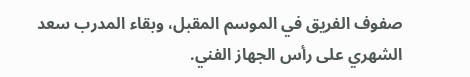صفوف الفريق في الموسم المقبل، وبقاء المدرب سعد الشهري على رأس الجهاز الفني.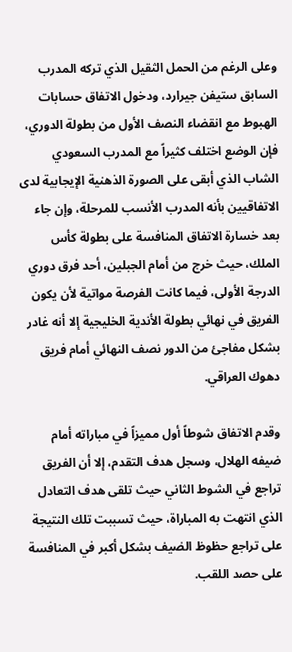وعلى الرغم من الحمل الثقيل الذي تركه المدرب السابق ستيفن جيرارد، ودخول الاتفاق حسابات الهبوط مع انقضاء النصف الأول من بطولة الدوري، فإن الوضع اختلف كثيراً مع المدرب السعودي الشاب الذي أبقى على الصورة الذهنية الإيجابية لدى الاتفاقيين بأنه المدرب الأنسب للمرحلة، وإن جاء بعد خسارة الاتفاق المنافسة على بطولة كأس الملك، حيث خرج من أمام الجبلين، أحد فرق دوري الدرجة الأولى، فيما كانت الفرصة مواتية لأن يكون الفريق في نهائي بطولة الأندية الخليجية إلا أنه غادر بشكل مفاجئ من الدور نصف النهائي أمام فريق دهوك العراقي.

وقدم الاتفاق شوطاً أول مميزاً في مباراته أمام ضيفه الهلال، وسجل هدف التقدم، إلا أن الفريق تراجع في الشوط الثاني حيث تلقى هدف التعادل الذي انتهت به المباراة، حيث تسببت تلك النتيجة على تراجع حظوظ الضيف بشكل أكبر في المنافسة على حصد اللقب.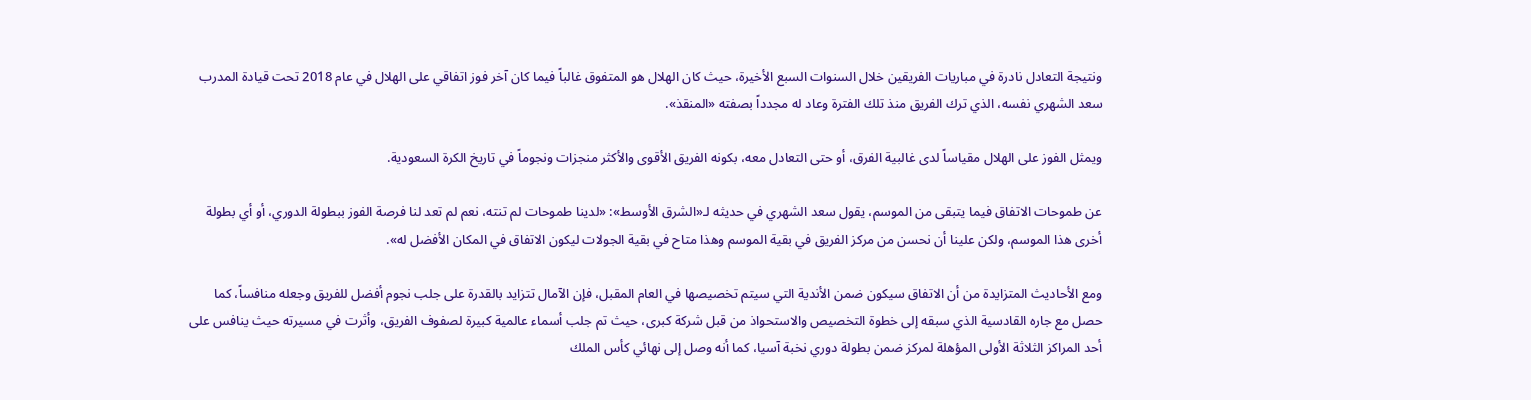ونتيجة التعادل نادرة في مباريات الفريقين خلال السنوات السبع الأخيرة، حيث كان الهلال هو المتفوق غالباً فيما كان آخر فوز اتفاقي على الهلال في عام 2018 تحت قيادة المدرب سعد الشهري نفسه، الذي ترك الفريق منذ تلك الفترة وعاد له مجدداً بصفته «المنقذ».

ويمثل الفوز على الهلال مقياساً لدى غالبية الفرق، أو حتى التعادل معه، بكونه الفريق الأقوى والأكثر منجزات ونجوماً في تاريخ الكرة السعودية.

عن طموحات الاتفاق فيما يتبقى من الموسم، يقول سعد الشهري في حديثه لـ«الشرق الأوسط»: «لدينا طموحات لم تنته، نعم لم تعد لنا فرصة الفوز ببطولة الدوري، أو أي بطولة أخرى هذا الموسم، ولكن علينا أن نحسن من مركز الفريق في بقية الموسم وهذا متاح في بقية الجولات ليكون الاتفاق في المكان الأفضل له».

ومع الأحاديث المتزايدة من أن الاتفاق سيكون ضمن الأندية التي سيتم تخصيصها في العام المقبل، فإن الآمال تتزايد بالقدرة على جلب نجوم أفضل للفريق وجعله منافساً، كما حصل مع جاره القادسية الذي سبقه إلى خطوة التخصيص والاستحواذ من قبل شركة كبرى، حيث تم جلب أسماء عالمية كبيرة لصفوف الفريق، وأثرت في مسيرته حيث ينافس على أحد المراكز الثلاثة الأولى المؤهلة لمركز ضمن بطولة دوري نخبة آسيا، كما أنه وصل إلى نهائي كأس الملك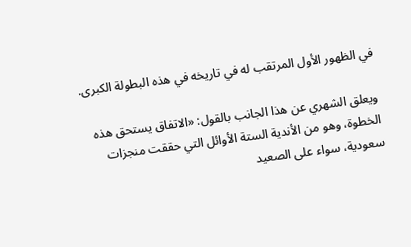في الظهور الأول المرتقب له في تاريخه في هذه البطولة الكبرى.

ويعلق الشهري عن هذا الجانب بالقول: «الاتفاق يستحق هذه الخطوة، وهو من الأندية الستة الأوائل التي حققت منجزات سعودية، سواء على الصعيد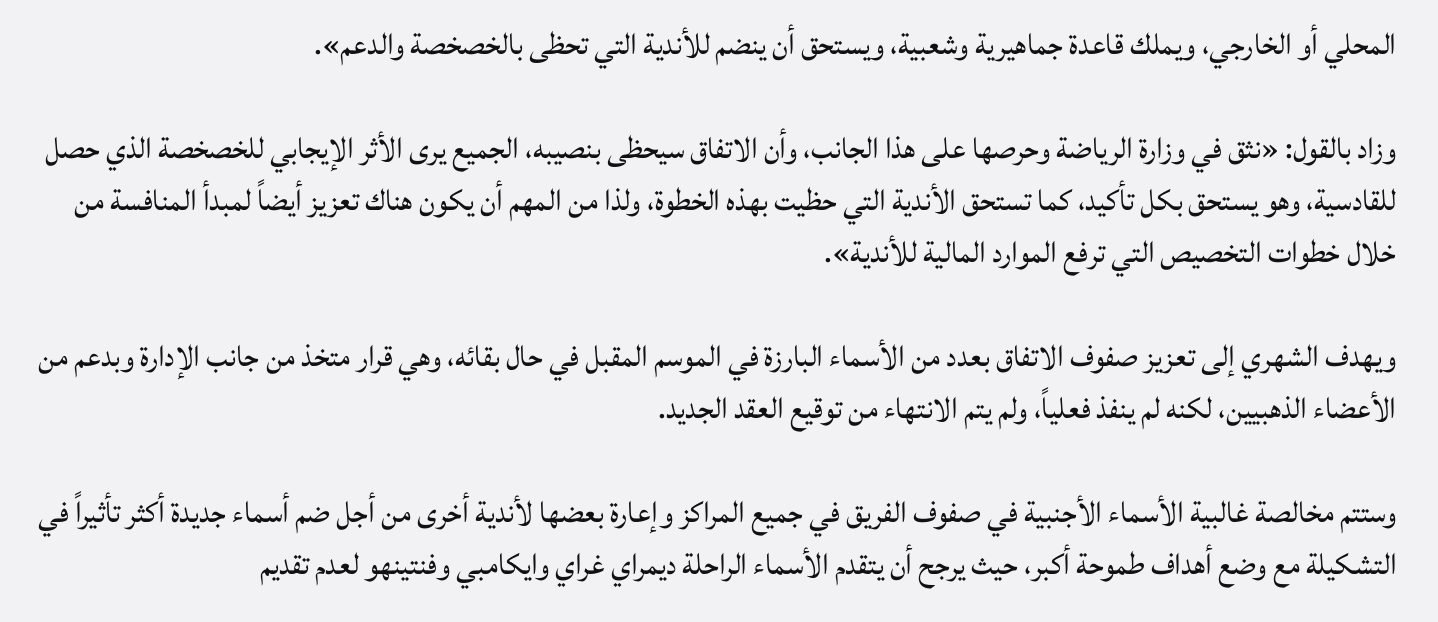المحلي أو الخارجي، ويملك قاعدة جماهيرية وشعبية، ويستحق أن ينضم للأندية التي تحظى بالخصخصة والدعم».

وزاد بالقول: «نثق في وزارة الرياضة وحرصها على هذا الجانب، وأن الاتفاق سيحظى بنصيبه، الجميع يرى الأثر الإيجابي للخصخصة الذي حصل للقادسية، وهو يستحق بكل تأكيد، كما تستحق الأندية التي حظيت بهذه الخطوة، ولذا من المهم أن يكون هناك تعزيز أيضاً لمبدأ المنافسة من خلال خطوات التخصيص التي ترفع الموارد المالية للأندية».

ويهدف الشهري إلى تعزيز صفوف الاتفاق بعدد من الأسماء البارزة في الموسم المقبل في حال بقائه، وهي قرار متخذ من جانب الإدارة وبدعم من الأعضاء الذهبيين، لكنه لم ينفذ فعلياً، ولم يتم الانتهاء من توقيع العقد الجديد.

وستتم مخالصة غالبية الأسماء الأجنبية في صفوف الفريق في جميع المراكز وإعارة بعضها لأندية أخرى من أجل ضم أسماء جديدة أكثر تأثيراً في التشكيلة مع وضع أهداف طموحة أكبر، حيث يرجح أن يتقدم الأسماء الراحلة ديمراي غراي وايكامبي وفنتينهو لعدم تقديم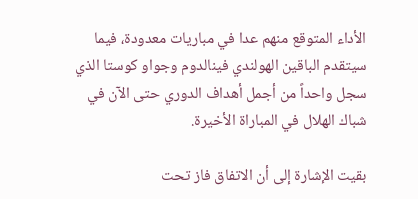الأداء المتوقع منهم عدا في مباريات معدودة، فيما سيتقدم الباقين الهولندي فينالدوم وجواو كوستا الذي سجل واحداً من أجمل أهداف الدوري حتى الآن في شباك الهلال في المباراة الأخيرة.

بقيت الإشارة إلى أن الاتفاق فاز تحت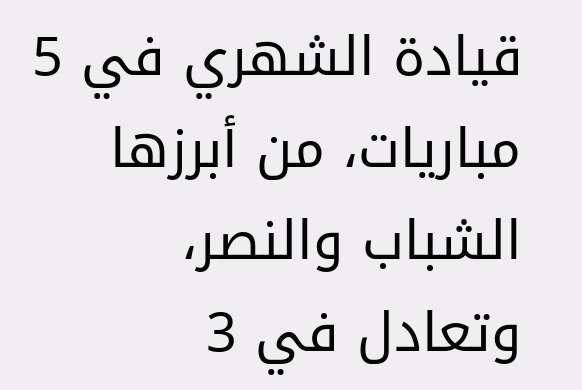قيادة الشهري في 5 مباريات، من أبرزها الشباب والنصر، وتعادل في 3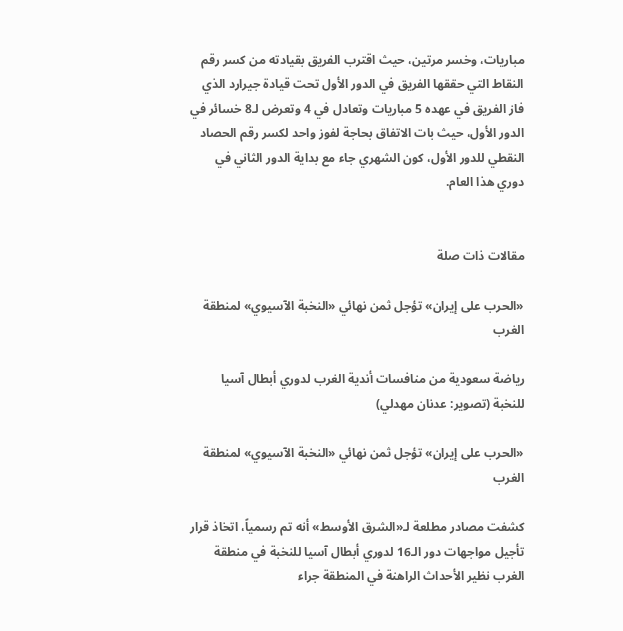مباريات، وخسر مرتين، حيث اقترب الفريق بقيادته من كسر رقم النقاط التي حققها الفريق في الدور الأول تحت قيادة جيرارد الذي فاز الفريق في عهده 5 مباريات وتعادل في 4 وتعرض لـ8 خسائر في الدور الأول، حيث بات الاتفاق بحاجة لفوز واحد لكسر رقم الحصاد النقطي للدور الأول، كون الشهري جاء مع بداية الدور الثاني في دوري هذا العام.


مقالات ذات صلة

«الحرب على إيران» تؤجل ثمن نهائي «النخبة الآسيوي» لمنطقة الغرب

رياضة سعودية من منافسات أندية الغرب لدوري أبطال آسيا للنخبة (تصوير: عدنان مهدلي)

«الحرب على إيران» تؤجل ثمن نهائي «النخبة الآسيوي» لمنطقة الغرب

كشفت مصادر مطلعة لـ«الشرق الأوسط» أنه تم رسمياً، اتخاذ قرار تأجيل مواجهات دور الـ16 لدوري أبطال آسيا للنخبة في منطقة الغرب نظير الأحداث الراهنة في المنطقة جراء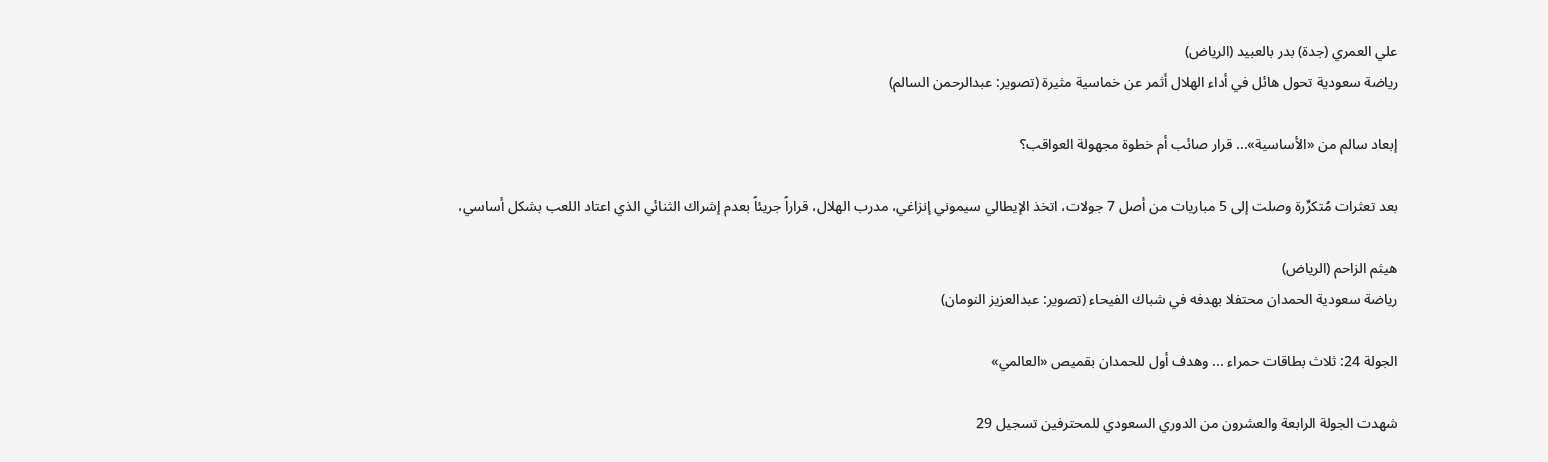علي العمري (جدة) بدر بالعبيد (الرياض)
رياضة سعودية تحول هائل في أداء الهلال أثمر عن خماسية مثيرة (تصوير: عبدالرحمن السالم)

إبعاد سالم من «الأساسية»... قرار صائب أم خطوة مجهولة العواقب؟

بعد تعثرات مُتكرِّرة وصلت إلى 5 مباريات من أصل 7 جولات، اتخذ الإيطالي سيموني إنزاغي، مدرب الهلال، قراراً جريئاً بعدم إشراك الثنائي الذي اعتاد اللعب بشكل أساسي،

هيثم الزاحم (الرياض)
رياضة سعودية الحمدان محتفلا بهدفه في شباك الفيحاء (تصوير: عبدالعزيز النومان)

الجولة 24: ثلاث بطاقات حمراء ... وهدف أول للحمدان بقميص «العالمي»

شهدت الجولة الرابعة والعشرون من الدوري السعودي للمحترفين تسجيل 29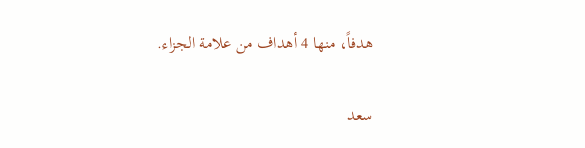هدفاً، منها 4 أهداف من علامة الجزاء.

سعد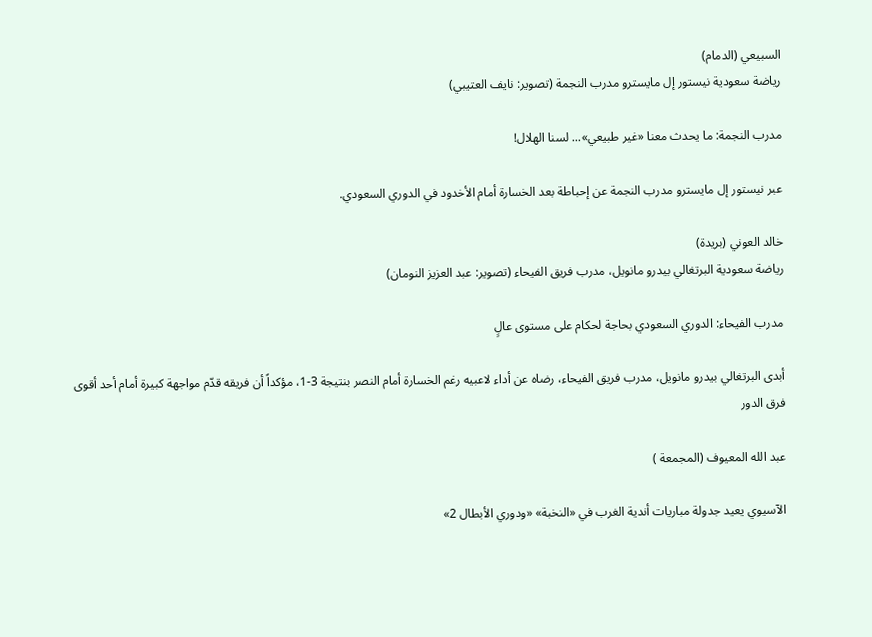السبيعي (الدمام)
رياضة سعودية نيستور إل مايسترو مدرب النجمة (تصوير: نايف العتيبي)

مدرب النجمة: ما يحدث معنا «غير طبيعي»... لسنا الهلال!

عبر نيستور إل مايسترو مدرب النجمة عن إحباطة بعد الخسارة أمام الأخدود في الدوري السعودي.

خالد العوني (بريدة)
رياضة سعودية البرتغالي بيدرو مانويل، مدرب فريق الفيحاء (تصوير: عبد العزيز النومان)

مدرب الفيحاء: الدوري السعودي بحاجة لحكام على مستوى عالٍ

أبدى البرتغالي بيدرو مانويل، مدرب فريق الفيحاء، رضاه عن أداء لاعبيه رغم الخسارة أمام النصر بنتيجة 3-1، مؤكداً أن فريقه قدّم مواجهة كبيرة أمام أحد أقوى فرق الدور

عبد الله المعيوف (المجمعة )

الآسيوي يعيد جدولة مباريات أندية الغرب في «النخبة» «ودوري الأبطال 2»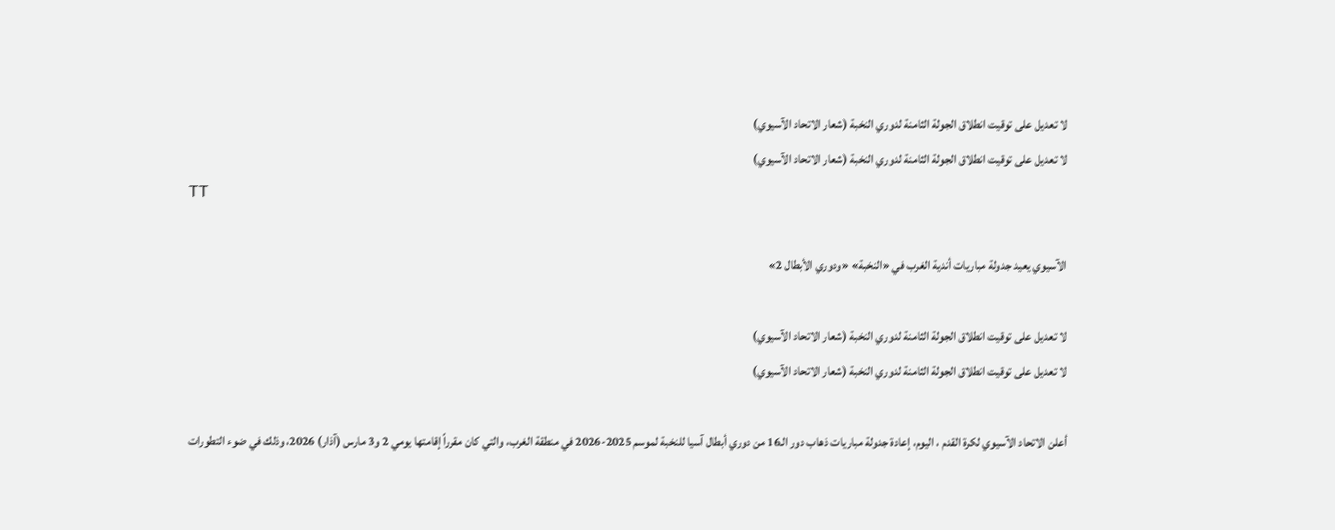لا تعديل على توقيت انطلاق الجولة الثامنة لدوري النخبة (شعار الاتحاد الآسيوي)
لا تعديل على توقيت انطلاق الجولة الثامنة لدوري النخبة (شعار الاتحاد الآسيوي)
TT

الآسيوي يعيد جدولة مباريات أندية الغرب في «النخبة» «ودوري الأبطال 2»

لا تعديل على توقيت انطلاق الجولة الثامنة لدوري النخبة (شعار الاتحاد الآسيوي)
لا تعديل على توقيت انطلاق الجولة الثامنة لدوري النخبة (شعار الاتحاد الآسيوي)

أعلن الاتحاد الآسيوي لكرة القدم ، اليوم، إعادة جدولة مباريات ذهاب دور الـ16 من دوري أبطال آسيا للنخبة لموسم 2025-2026 في منطقة الغرب، والتي كان مقرراً إقامتها يومي 2 و3 مارس (آذار) 2026، وذلك في ضوء التطورات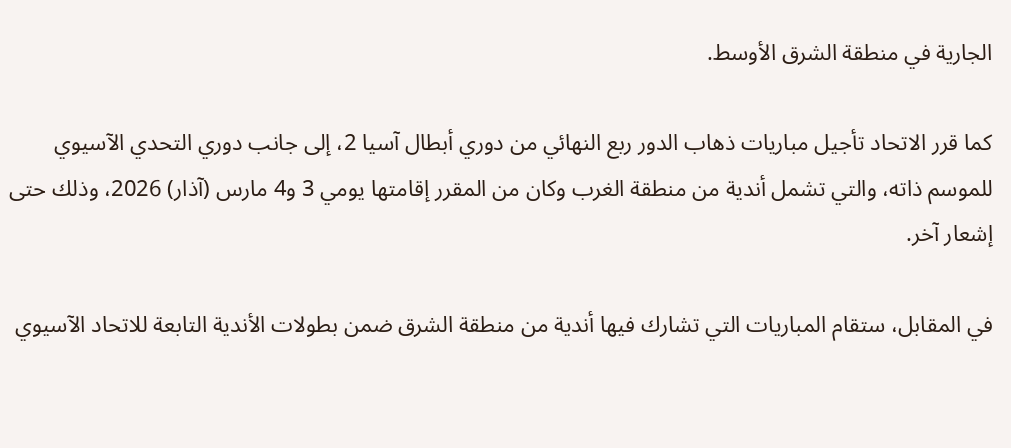الجارية في منطقة الشرق الأوسط.

كما قرر الاتحاد تأجيل مباريات ذهاب الدور ربع النهائي من دوري أبطال آسيا 2، إلى جانب دوري التحدي الآسيوي للموسم ذاته، والتي تشمل أندية من منطقة الغرب وكان من المقرر إقامتها يومي 3 و4 مارس (آذار) 2026، وذلك حتى إشعار آخر.

في المقابل، ستقام المباريات التي تشارك فيها أندية من منطقة الشرق ضمن بطولات الأندية التابعة للاتحاد الآسيوي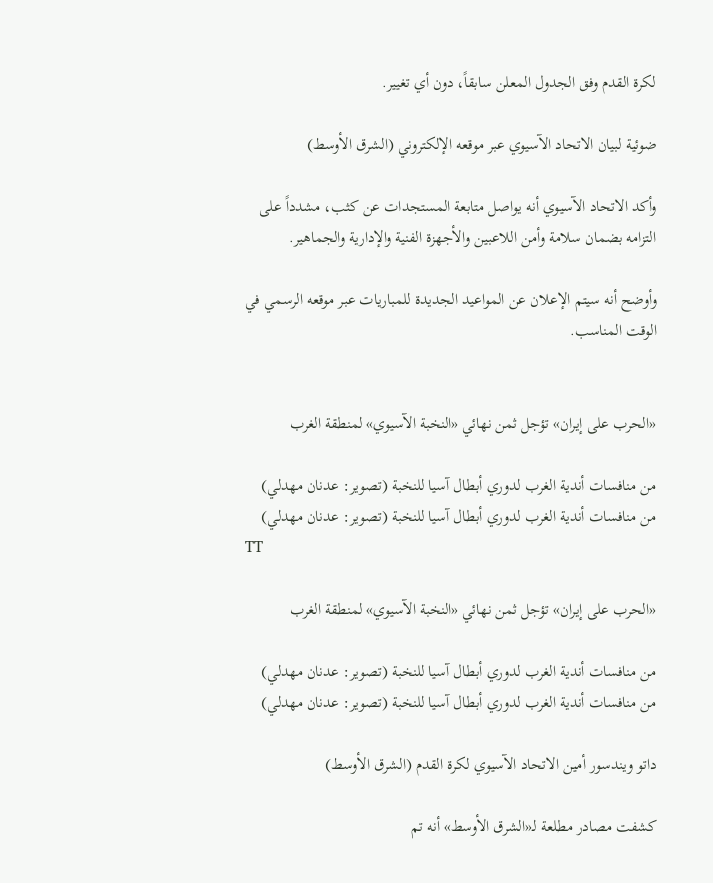لكرة القدم وفق الجدول المعلن سابقاً، دون أي تغيير.

ضوئية لبيان الاتحاد الآسيوي عبر موقعه الإلكتروني (الشرق الأوسط)

وأكد الاتحاد الآسيوي أنه يواصل متابعة المستجدات عن كثب، مشدداً على التزامه بضمان سلامة وأمن اللاعبين والأجهزة الفنية والإدارية والجماهير.

وأوضح أنه سيتم الإعلان عن المواعيد الجديدة للمباريات عبر موقعه الرسمي في الوقت المناسب.


«الحرب على إيران» تؤجل ثمن نهائي «النخبة الآسيوي» لمنطقة الغرب

من منافسات أندية الغرب لدوري أبطال آسيا للنخبة (تصوير: عدنان مهدلي)
من منافسات أندية الغرب لدوري أبطال آسيا للنخبة (تصوير: عدنان مهدلي)
TT

«الحرب على إيران» تؤجل ثمن نهائي «النخبة الآسيوي» لمنطقة الغرب

من منافسات أندية الغرب لدوري أبطال آسيا للنخبة (تصوير: عدنان مهدلي)
من منافسات أندية الغرب لدوري أبطال آسيا للنخبة (تصوير: عدنان مهدلي)

داتو ويندسور أمين الاتحاد الآسيوي لكرة القدم (الشرق الأوسط)

كشفت مصادر مطلعة لـ«الشرق الأوسط» أنه تم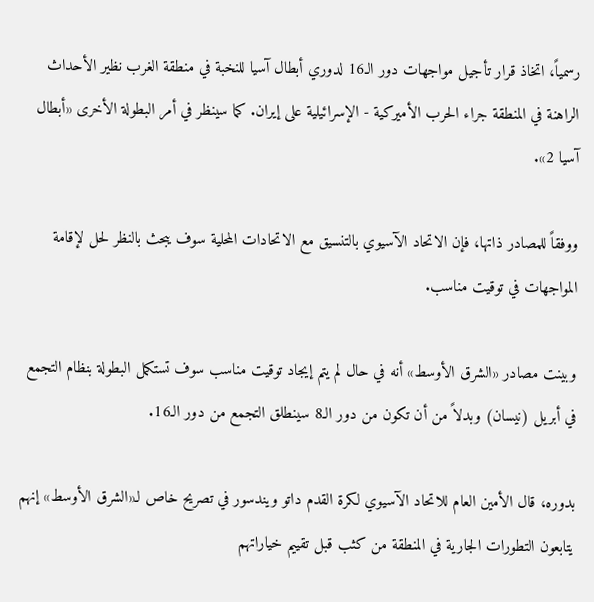رسمياً، اتخاذ قرار تأجيل مواجهات دور الـ16 لدوري أبطال آسيا للنخبة في منطقة الغرب نظير الأحداث الراهنة في المنطقة جراء الحرب الأميركية - الإسرائيلية على إيران. كما سينظر في أمر البطولة الأخرى «أبطال آسيا 2».

ووفقاً للمصادر ذاتها، فإن الاتحاد الآسيوي بالتنسيق مع الاتحادات المحلية سوف يبحث بالنظر لحل لإقامة المواجهات في توقيت مناسب.

وبينت مصادر «الشرق الأوسط» أنه في حال لم يتم إيجاد توقيت مناسب سوف تستكمل البطولة بنظام التجمع في أبريل (نيسان) وبدلاً من أن تكون من دور الـ8 سينطلق التجمع من دور الـ16.

بدوره، قال الأمين العام للاتحاد الآسيوي لكرة القدم داتو ويندسور في تصريح خاص لـ«الشرق الأوسط» إنهم يتابعون التطورات الجارية في المنطقة من كثب قبل تقييم خياراتهم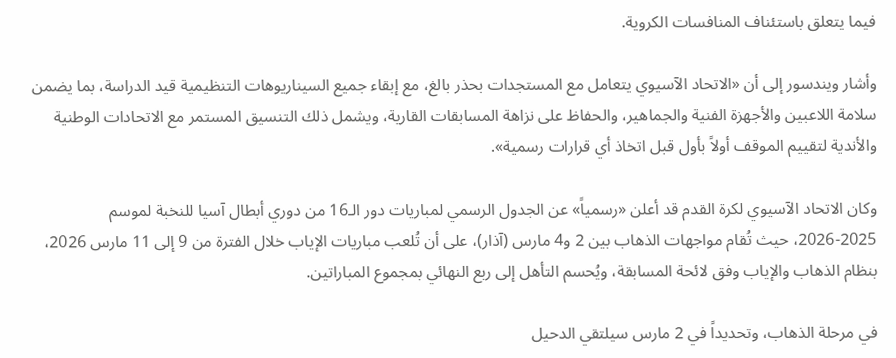فيما يتعلق باستئناف المنافسات الكروية.

وأشار ويندسور إلى أن «الاتحاد الآسيوي يتعامل مع المستجدات بحذر بالغ، مع إبقاء جميع السيناريوهات التنظيمية قيد الدراسة، بما يضمن سلامة اللاعبين والأجهزة الفنية والجماهير، والحفاظ على نزاهة المسابقات القارية، ويشمل ذلك التنسيق المستمر مع الاتحادات الوطنية والأندية لتقييم الموقف أولاً بأول قبل اتخاذ أي قرارات رسمية».

وكان الاتحاد الآسيوي لكرة القدم قد أعلن «رسمياً» عن الجدول الرسمي لمباريات دور الـ16 من دوري أبطال آسيا للنخبة لموسم 2025-2026، حيث تُقام مواجهات الذهاب بين 2 و4 مارس (آذار)، على أن تُلعب مباريات الإياب خلال الفترة من 9 إلى 11 مارس 2026، بنظام الذهاب والإياب وفق لائحة المسابقة، ويُحسم التأهل إلى ربع النهائي بمجموع المباراتين.

في مرحلة الذهاب، وتحديداً في 2 مارس سيلتقي الدحيل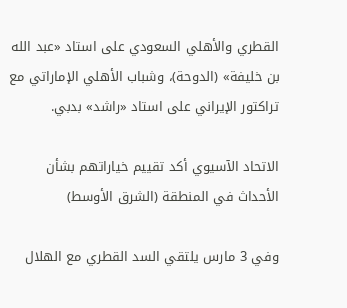القطري والأهلي السعودي على استاد «عبد الله بن خليفة» (الدوحة)، وشباب الأهلي الإماراتي مع تراكتور الإيراني على استاد «راشد» بدبي.

الاتحاد الآسيوي أكد تقييم خياراتهم بشأن الأحداث في المنطقة (الشرق الأوسط)

وفي 3 مارس يلتقي السد القطري مع الهلال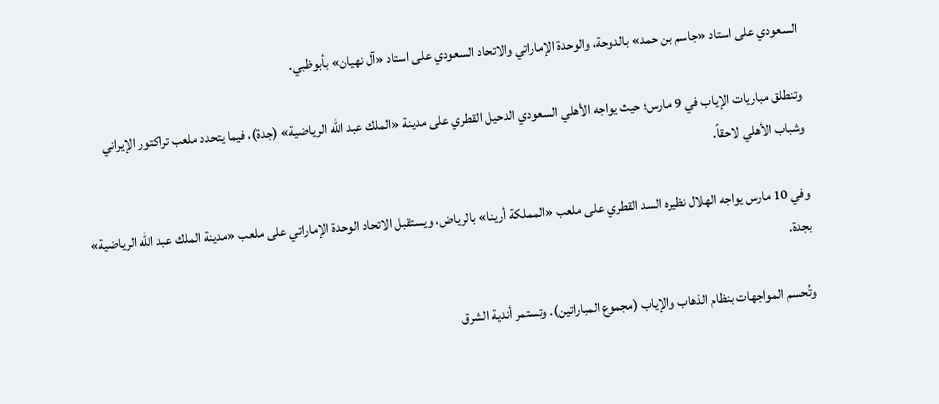السعودي على استاد «جاسم بن حمد» بالدوحة، والوحدة الإماراتي والاتحاد السعودي على استاد «آل نهيان» بأبوظبي.

وتنطلق مباريات الإياب في 9 مارس؛ حيث يواجه الأهلي السعودي الدحيل القطري على مدينة «الملك عبد الله الرياضية» (جدة)، فيما يتحدد ملعب تراكتور الإيراني وشباب الأهلي لاحقاً.

وفي 10 مارس يواجه الهلال نظيره السد القطري على ملعب «المملكة أرينا» بالرياض، ويستقبل الاتحاد الوحدة الإماراتي على ملعب «مدينة الملك عبد الله الرياضية» بجدة.

وتُحسم المواجهات بنظام الذهاب والإياب (مجموع المباراتين). وتستمر أندية الشرق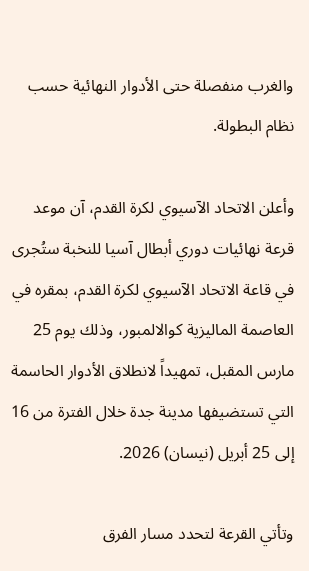والغرب منفصلة حتى الأدوار النهائية حسب نظام البطولة.

وأعلن الاتحاد الآسيوي لكرة القدم، آن موعد قرعة نهائيات دوري أبطال آسيا للنخبة ستُجرى في قاعة الاتحاد الآسيوي لكرة القدم، بمقره في العاصمة الماليزية كوالالمبور، وذلك يوم 25 مارس المقبل، تمهيداً لانطلاق الأدوار الحاسمة التي تستضيفها مدينة جدة خلال الفترة من 16 إلى 25 أبريل (نيسان) 2026.

وتأتي القرعة لتحدد مسار الفرق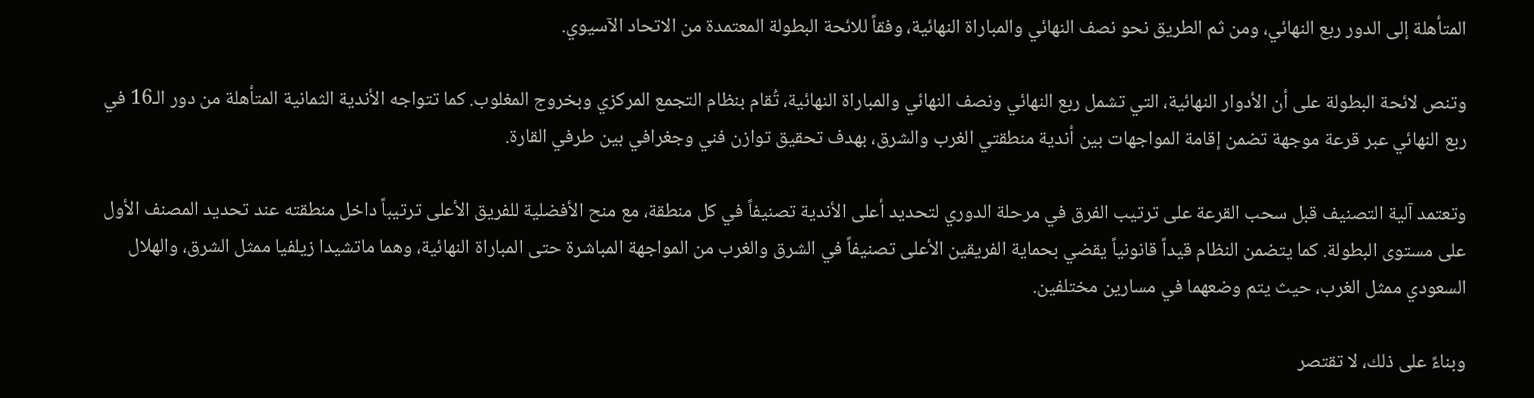المتأهلة إلى الدور ربع النهائي، ومن ثم الطريق نحو نصف النهائي والمباراة النهائية، وفقاً للائحة البطولة المعتمدة من الاتحاد الآسيوي.

وتنص لائحة البطولة على أن الأدوار النهائية، التي تشمل ربع النهائي ونصف النهائي والمباراة النهائية، تُقام بنظام التجمع المركزي وبخروج المغلوب. كما تتواجه الأندية الثمانية المتأهلة من دور الـ16 في ربع النهائي عبر قرعة موجهة تضمن إقامة المواجهات بين أندية منطقتي الغرب والشرق، بهدف تحقيق توازن فني وجغرافي بين طرفي القارة.

وتعتمد آلية التصنيف قبل سحب القرعة على ترتيب الفرق في مرحلة الدوري لتحديد أعلى الأندية تصنيفاً في كل منطقة، مع منح الأفضلية للفريق الأعلى ترتيباً داخل منطقته عند تحديد المصنف الأول على مستوى البطولة. كما يتضمن النظام قيداً قانونياً يقضي بحماية الفريقين الأعلى تصنيفاً في الشرق والغرب من المواجهة المباشرة حتى المباراة النهائية، وهما ماتشيدا زيلفيا ممثل الشرق، والهلال السعودي ممثل الغرب، حيث يتم وضعهما في مسارين مختلفين.

وبناءً على ذلك، لا تقتصر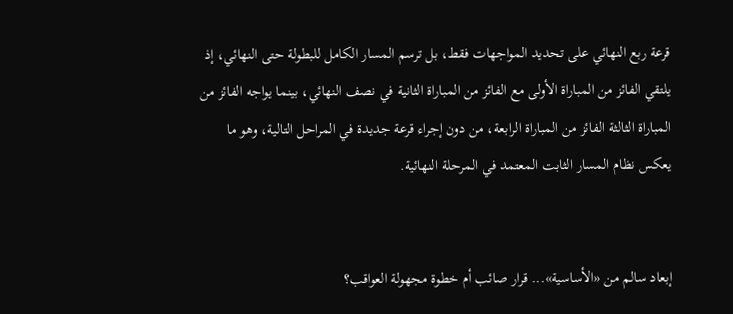قرعة ربع النهائي على تحديد المواجهات فقط، بل ترسم المسار الكامل للبطولة حتى النهائي، إذ يلتقي الفائز من المباراة الأولى مع الفائز من المباراة الثانية في نصف النهائي، بينما يواجه الفائز من المباراة الثالثة الفائز من المباراة الرابعة، من دون إجراء قرعة جديدة في المراحل التالية، وهو ما يعكس نظام المسار الثابت المعتمد في المرحلة النهائية.


إبعاد سالم من «الأساسية»... قرار صائب أم خطوة مجهولة العواقب؟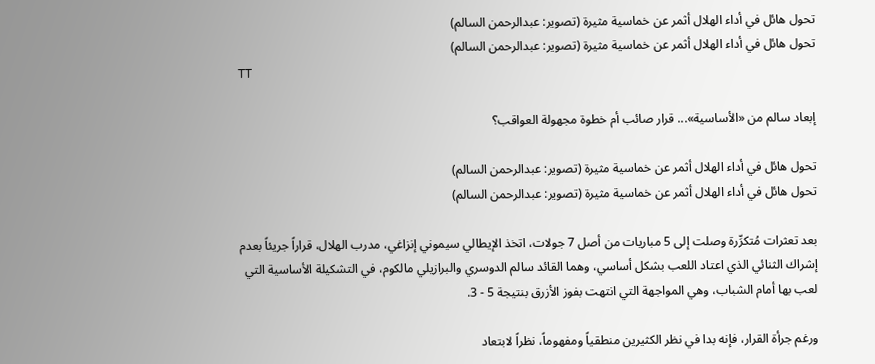تحول هائل في أداء الهلال أثمر عن خماسية مثيرة (تصوير: عبدالرحمن السالم)
تحول هائل في أداء الهلال أثمر عن خماسية مثيرة (تصوير: عبدالرحمن السالم)
TT

إبعاد سالم من «الأساسية»... قرار صائب أم خطوة مجهولة العواقب؟

تحول هائل في أداء الهلال أثمر عن خماسية مثيرة (تصوير: عبدالرحمن السالم)
تحول هائل في أداء الهلال أثمر عن خماسية مثيرة (تصوير: عبدالرحمن السالم)

بعد تعثرات مُتكرِّرة وصلت إلى 5 مباريات من أصل 7 جولات، اتخذ الإيطالي سيموني إنزاغي، مدرب الهلال، قراراً جريئاً بعدم إشراك الثنائي الذي اعتاد اللعب بشكل أساسي، وهما القائد سالم الدوسري والبرازيلي مالكوم، في التشكيلة الأساسية التي لعب بها أمام الشباب، وهي المواجهة التي انتهت بفوز الأزرق بنتيجة 5 - 3.

ورغم جرأة القرار، فإنه بدا في نظر الكثيرين منطقياً ومفهوماً، نظراً لابتعاد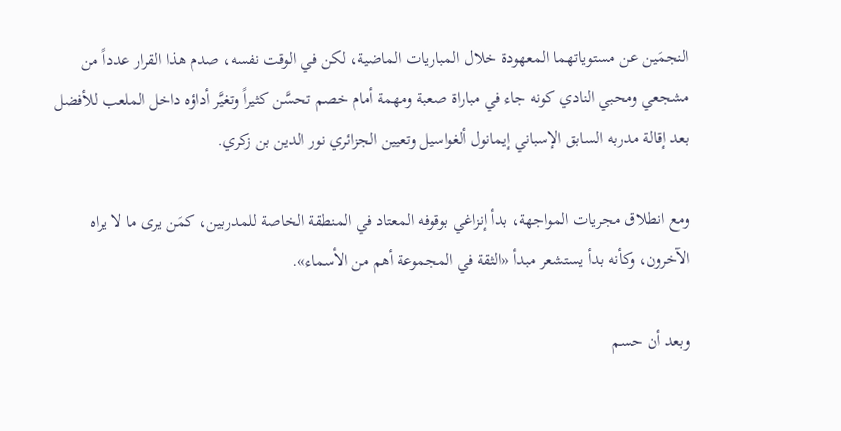النجمَين عن مستوياتهما المعهودة خلال المباريات الماضية، لكن في الوقت نفسه، صدم هذا القرار عدداً من مشجعي ومحبي النادي كونه جاء في مباراة صعبة ومهمة أمام خصم تحسَّن كثيراً وتغيَّر أداؤه داخل الملعب للأفضل بعد إقالة مدربه السابق الإسباني إيمانول ألغواسيل وتعيين الجزائري نور الدين بن زكري.

ومع انطلاق مجريات المواجهة، بدأ إنزاغي بوقوفه المعتاد في المنطقة الخاصة للمدربين، كمَن يرى ما لا يراه الآخرون، وكأنه بدأ يستشعر مبدأ «الثقة في المجموعة أهم من الأسماء».

وبعد أن حسم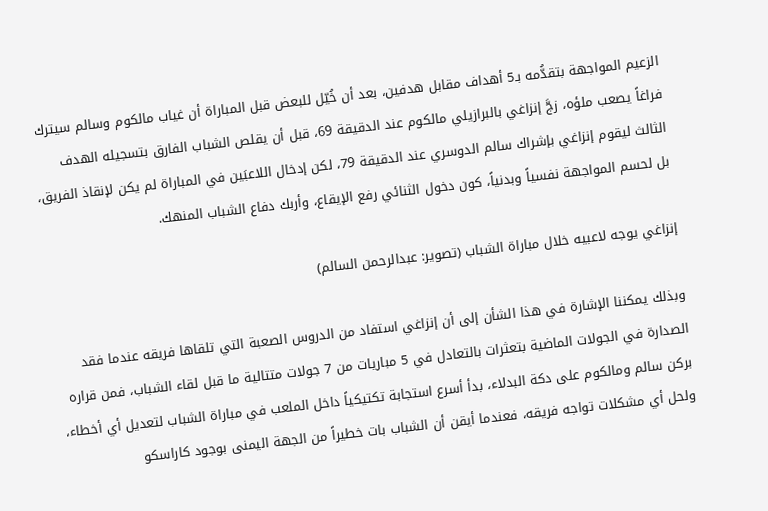الزعيم المواجهة بتقدُّمه بـ5 أهداف مقابل هدفين، بعد أن خُيّل للبعض قبل المباراة أن غياب مالكوم وسالم سيترك فراغاً يصعب ملؤه، زجَّ إنزاغي بالبرازيلي مالكوم عند الدقيقة 69، قبل أن يقلص الشباب الفارق بتسجيله الهدف الثالث ليقوم إنزاغي بإشراك سالم الدوسري عند الدقيقة 79، لكن إدخال اللاعبَين في المباراة لم يكن لإنقاذ الفريق، بل لحسم المواجهة نفسياً وبدنياً، كون دخول الثنائي رفع الإيقاع، وأربك دفاع الشباب المنهك.

إنزاغي يوجه لاعبيه خلال مباراة الشباب (تصوير: عبدالرحمن السالم)

وبذلك يمكننا الإشارة في هذا الشأن إلى أن إنزاغي استفاد من الدروس الصعبة التي تلقاها فريقه عندما فقد الصدارة في الجولات الماضية بتعثرات بالتعادل في 5 مباريات من 7 جولات متتالية ما قبل لقاء الشباب، فمن قراره بركن سالم ومالكوم على دكة البدلاء، بدأ أسرع استجابة تكتيكياً داخل الملعب في مباراة الشباب لتعديل أي أخطاء، ولحل أي مشكلات تواجه فريقه، فعندما أيقن أن الشباب بات خطيراً من الجهة اليمنى بوجود كاراسكو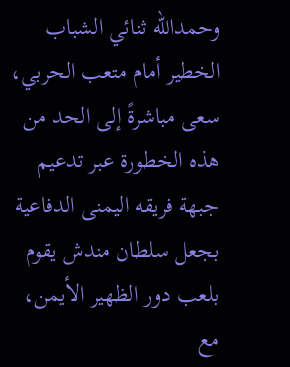وحمدالله ثنائي الشباب الخطير أمام متعب الحربي، سعى مباشرةً إلى الحد من هذه الخطورة عبر تدعيم جبهة فريقه اليمنى الدفاعية بجعل سلطان مندش يقوم بلعب دور الظهير الأيمن، مع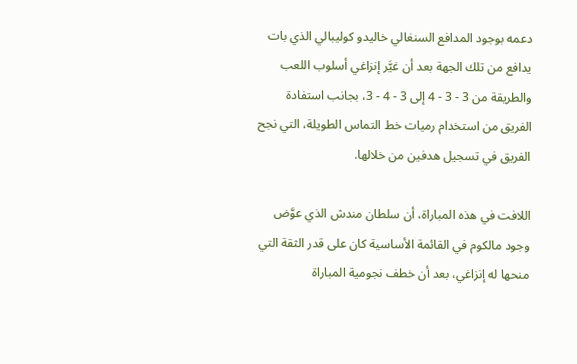دعمه بوجود المدافع السنغالي خاليدو كوليبالي الذي بات يدافع من تلك الجهة بعد أن غيَّر إنزاغي أسلوب اللعب والطريقة من 3 - 3 - 4 إلى 3 - 4 - 3، بجانب استفادة الفريق من استخدام رميات خط التماس الطويلة، التي نجح الفريق في تسجيل هدفين من خلالها.

اللافت في هذه المباراة، أن سلطان مندش الذي عوَّض وجود مالكوم في القائمة الأساسية كان على قدر الثقة التي منحها له إنزاغي، بعد أن خطف نجومية المباراة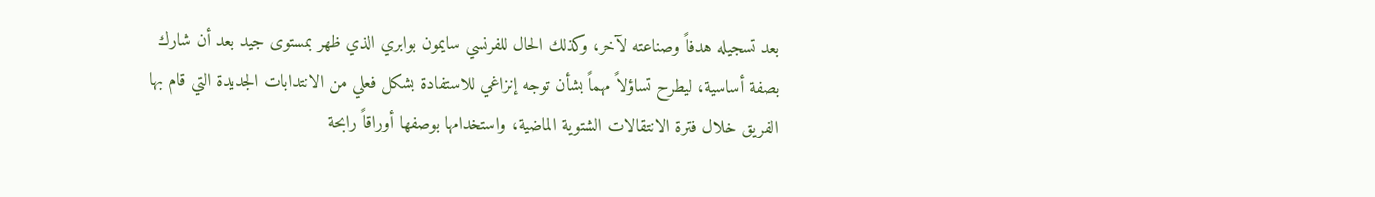بعد تسجيله هدفاً وصناعته لآخر، وكذلك الحال للفرنسي سايمون بوابري الذي ظهر بمستوى جيد بعد أن شارك بصفة أساسية، ليطرح تساؤلاً مهماً بشأن توجه إنزاغي للاستفادة بشكل فعلي من الانتدابات الجديدة التي قام بها الفريق خلال فترة الانتقالات الشتوية الماضية، واستخدامها بوصفها أوراقاً رابحة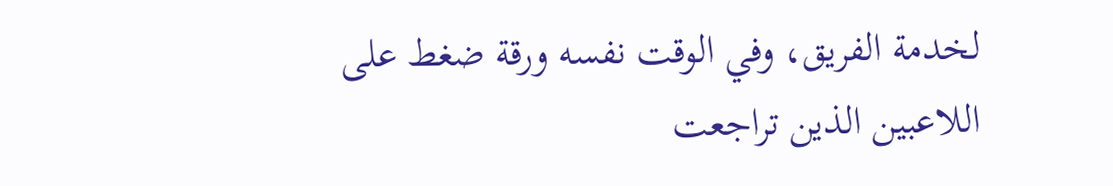لخدمة الفريق، وفي الوقت نفسه ورقة ضغط على اللاعبين الذين تراجعت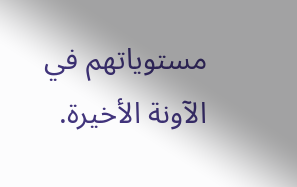مستوياتهم في الآونة الأخيرة.